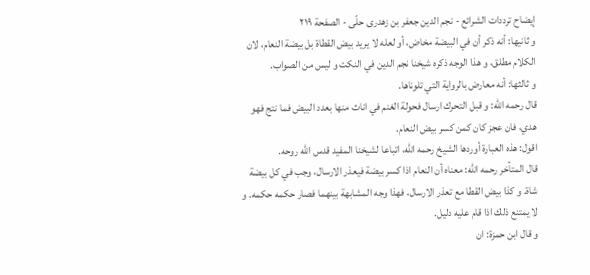إيضاح ترددات الشرائع - نجم الدين جعفر بن زهدرى حلّى - الصفحة ٢١٩
و ثانيها: أنه ذكر أن في البيضة مخاض، أو لعله لا يريد بيض القطاة بل بيضة النعام، لان الكلام مطلق، و هذا الوجه ذكره شيخنا نجم الدين في النكت و ليس من الصواب.
و ثالثها: أنه معارض بالرواية التي تلوناها.
قال رحمه اللّه: و قبل التحرك ارسال فحولة الغنم في اناث منها بعدد البيض فما نتج فهو هدي، فان عجز كان كمن كسر بيض النعام.
اقول: هذه العبارة أوردها الشيخ رحمه اللّه، اتباعا لشيخنا المفيد قدس اللّه روحه.
قال المتأخر رحمه اللّه: معناه أن النعام اذا كسر بيضة فيعذر الارسال، وجب في كل بيضة شاة. و كذا بيض القطا مع تعذر الارسال، فهذا وجه المشابهة بينهما فصار حكمه حكمه. و لا يمتنع ذلك اذا قام عليه دليل.
و قال ابن حمزة: ان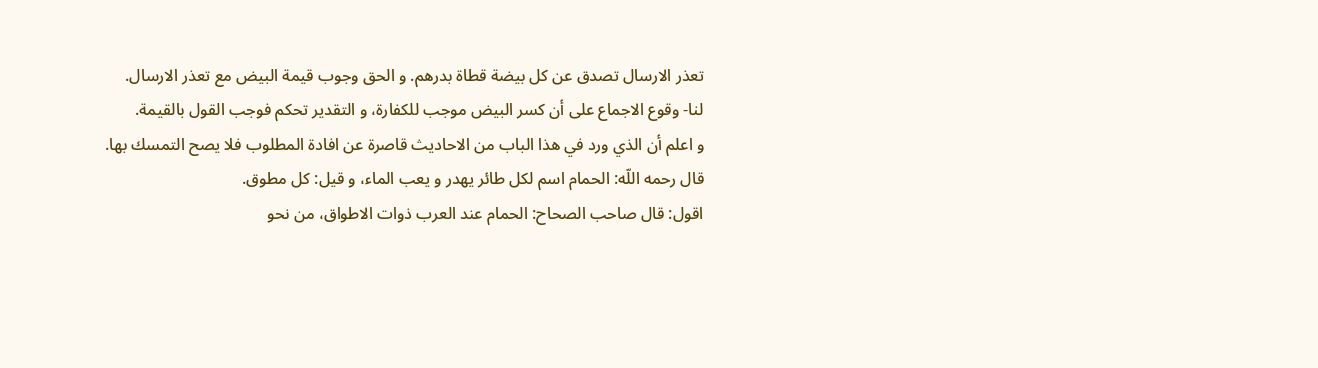تعذر الارسال تصدق عن كل بيضة قطاة بدرهم. و الحق وجوب قيمة البيض مع تعذر الارسال.
لنا- وقوع الاجماع على أن كسر البيض موجب للكفارة، و التقدير تحكم فوجب القول بالقيمة.
و اعلم أن الذي ورد في هذا الباب من الاحاديث قاصرة عن افادة المطلوب فلا يصح التمسك بها.
قال رحمه اللّه: الحمام اسم لكل طائر يهدر و يعب الماء، و قيل: كل مطوق.
اقول: قال صاحب الصحاح: الحمام عند العرب ذوات الاطواق، من نحو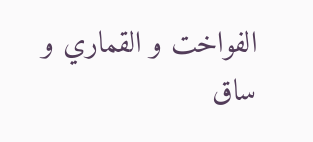الفواخت و القماري و ساق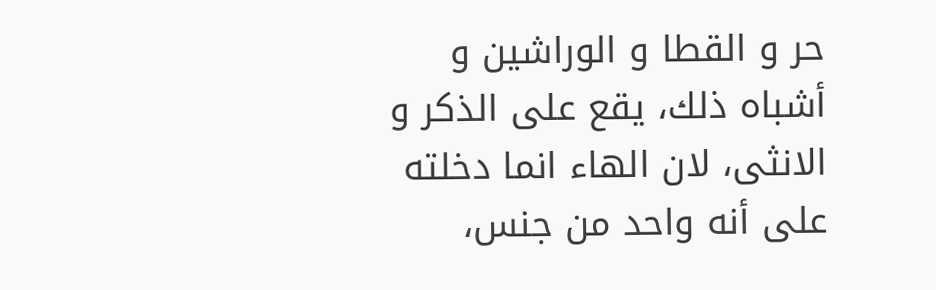حر و القطا و الوراشين و أشباه ذلك، يقع على الذكر و الانثى، لان الهاء انما دخلته على أنه واحد من جنس،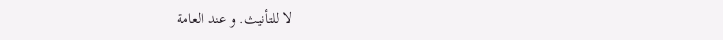لا للتأنيث. و عند العامة